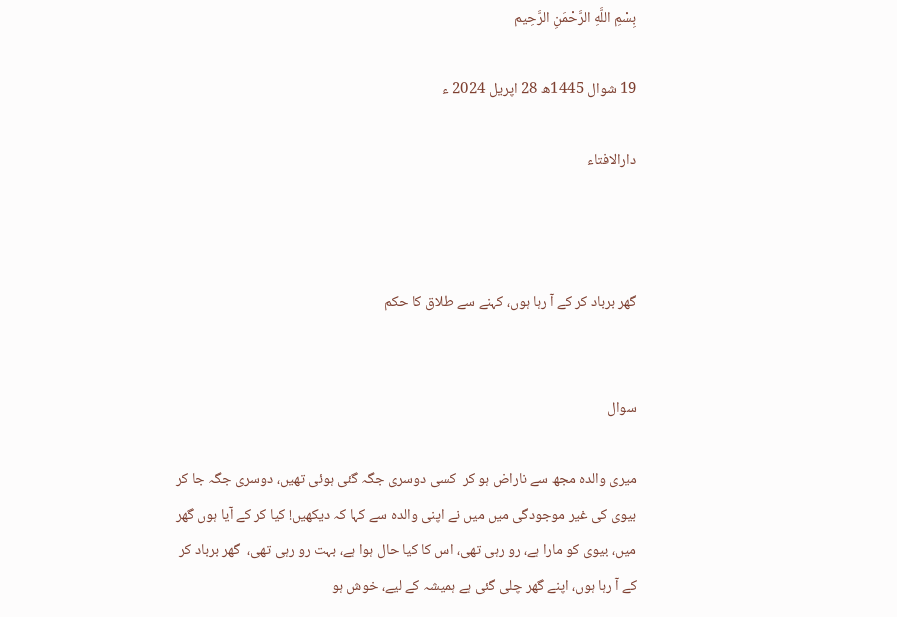بِسْمِ اللَّهِ الرَّحْمَنِ الرَّحِيم

19 شوال 1445ھ 28 اپریل 2024 ء

دارالافتاء



گھر برباد کر کے آ رہا ہوں، کہنے سے طلاق کا حکم


سوال

میری والدہ مجھ سے ناراض ہو کر  کسی دوسری جگہ گئی ہوئی تھیں، دوسری جگہ جا کر بیوی کی غیر موجودگی میں میں نے اپنی والدہ سے کہا کہ دیکھیں! کیا کر کے آیا ہوں گھر میں، بیوی کو مارا ہے، رو رہی تھی، اس کا کیا حال ہوا ہے، بہت رو رہی تھی،  گھر برباد کر کے آ رہا ہوں، اپنے گھر چلی گئی ہے ہمیشہ کے لیے، خوش ہو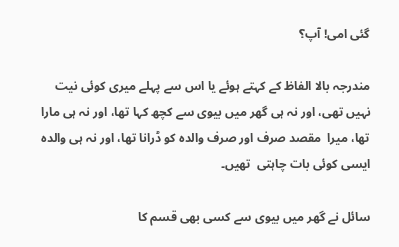گئی امی! آپ؟

مندرجہ بالا الفاظ کے کہتے ہوئے یا اس سے پہلے میری کوئی نیت نہیں تھی، اور نہ ہی گھر میں بیوی سے کچھ کہا تھا، اور نہ ہی مارا تھا، میرا  مقصد صرف اور صرف والدہ کو ڈرانا تھا، اور نہ ہی والدہ ایسی کوئی بات چاہتی  تھیں۔

سائل نے گھر میں بیوی سے کسی بھی قسم کا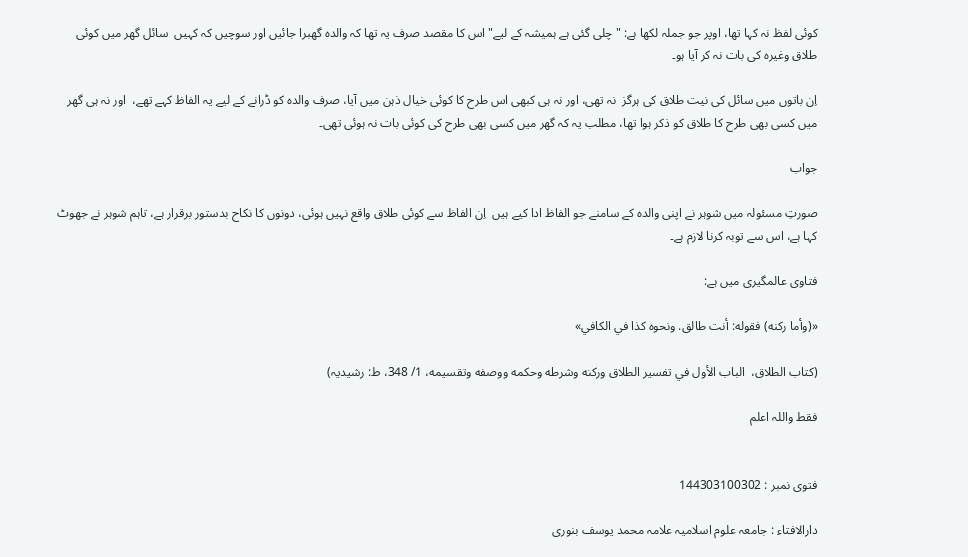کوئی لفظ نہ کہا تھا، اوپر جو جملہ لکھا ہے: "چلی گئی ہے ہمیشہ کے لیے" اس کا مقصد صرف یہ تھا کہ والدہ گھبرا جائیں اور سوچیں کہ کہیں  سائل گھر میں کوئی طلاق وغیرہ کی بات نہ کر آیا ہو۔

اِن باتوں میں سائل کی نیت طلاق کی ہرگز  نہ تھی، اور نہ ہی کبھی اس طرح کا کوئی خیال ذہن میں آیا، صرف والدہ کو ڈرانے کے لیے یہ الفاظ کہے تھے،  اور نہ ہی گھر میں کسی بھی طرح کا طلاق کو ذکر ہوا تھا، مطلب یہ کہ گھر میں کسی بھی طرح کی کوئی بات نہ ہوئی تھی۔

جواب

صورتِ مسئولہ میں شوہر نے اپنی والدہ کے سامنے جو الفاظ ادا کیے ہیں  اِن الفاظ سے کوئی طلاق واقع نہیں ہوئی، دونوں کا نکاح بدستور برقرار ہے، تاہم شوہر نے جھوٹ کہا ہے، اس سے توبہ کرنا لازم ہے۔

فتاوی عالمگیری میں ہے:

«(وأما ركنه) فقوله: أنت طالق. ونحوه كذا في الكافي»

(کتاب الطلاق،  الباب الأول في تفسير الطلاق وركنه وشرطه وحكمه ووصفه وتقسيمه، 1/ 348، ط: رشیدیہ)

فقط واللہ اعلم


فتوی نمبر : 144303100302

دارالافتاء : جامعہ علوم اسلامیہ علامہ محمد یوسف بنوری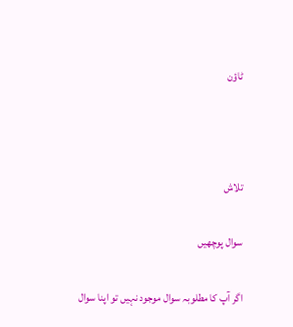ٹاؤن



تلاش

سوال پوچھیں

اگر آپ کا مطلوبہ سوال موجود نہیں تو اپنا سوال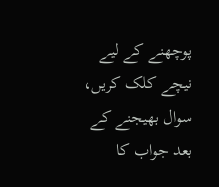پوچھنے کے لیے نیچے کلک کریں، سوال بھیجنے کے بعد جواب کا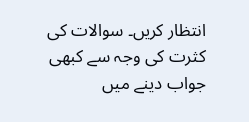انتظار کریں۔ سوالات کی کثرت کی وجہ سے کبھی جواب دینے میں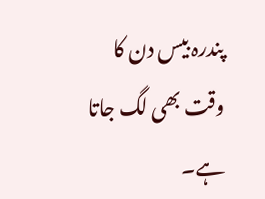پندرہ بیس دن کا وقت بھی لگ جاتا ہے۔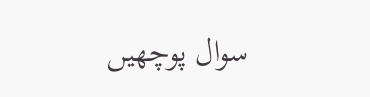سوال پوچھیں